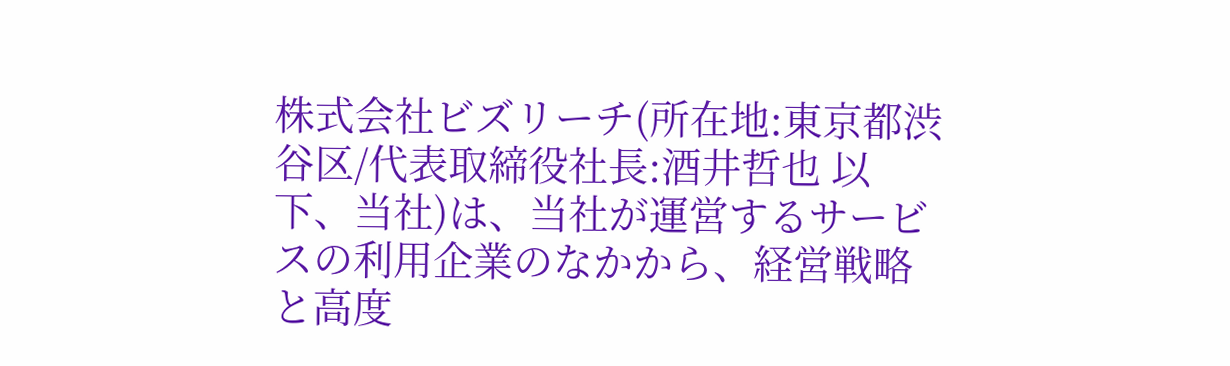株式会社ビズリーチ(所在地:東京都渋谷区/代表取締役社長:酒井哲也 以下、当社)は、当社が運営するサービスの利用企業のなかから、経営戦略と高度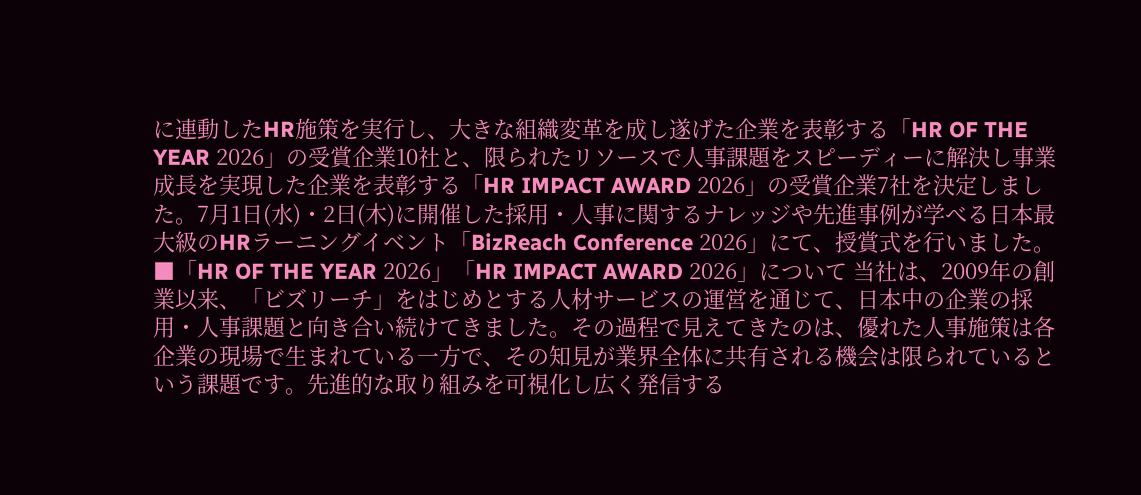に連動したHR施策を実行し、大きな組織変革を成し遂げた企業を表彰する「HR OF THE YEAR 2026」の受賞企業10社と、限られたリソースで人事課題をスピーディーに解決し事業成長を実現した企業を表彰する「HR IMPACT AWARD 2026」の受賞企業7社を決定しました。7月1日(水)・2日(木)に開催した採用・人事に関するナレッジや先進事例が学べる日本最大級のHRラーニングイベント「BizReach Conference 2026」にて、授賞式を行いました。 ■「HR OF THE YEAR 2026」「HR IMPACT AWARD 2026」について 当社は、2009年の創業以来、「ビズリーチ」をはじめとする人材サービスの運営を通じて、日本中の企業の採用・人事課題と向き合い続けてきました。その過程で見えてきたのは、優れた人事施策は各企業の現場で生まれている一方で、その知見が業界全体に共有される機会は限られているという課題です。先進的な取り組みを可視化し広く発信する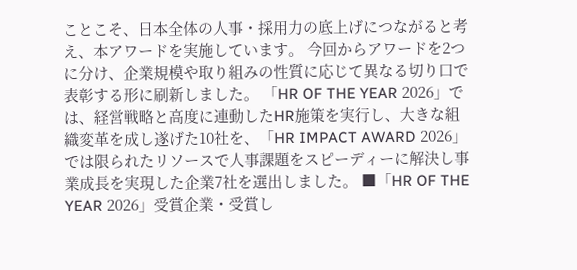ことこそ、日本全体の人事・採用力の底上げにつながると考え、本アワードを実施しています。 今回からアワードを2つに分け、企業規模や取り組みの性質に応じて異なる切り口で表彰する形に刷新しました。 「HR OF THE YEAR 2026」では、経営戦略と高度に連動したHR施策を実行し、大きな組織変革を成し遂げた10社を、「HR IMPACT AWARD 2026」では限られたリソースで人事課題をスピーディーに解決し事業成長を実現した企業7社を選出しました。 ■「HR OF THE YEAR 2026」受賞企業・受賞し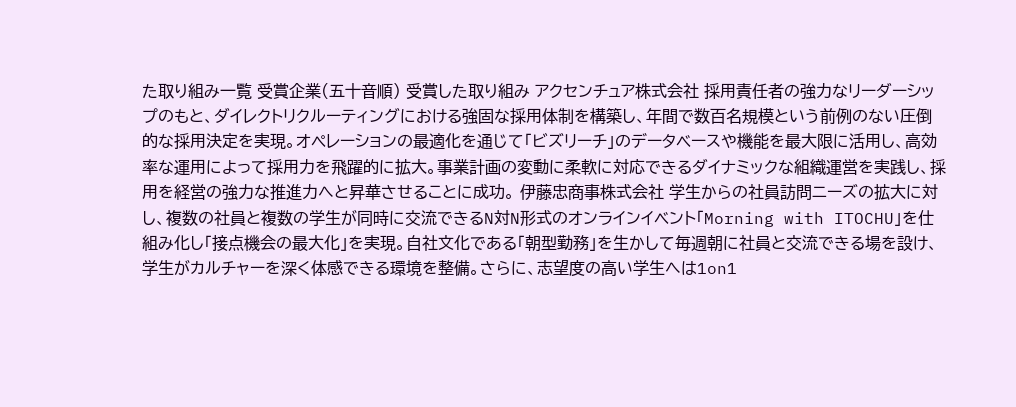た取り組み一覧 受賞企業(五十音順) 受賞した取り組み アクセンチュア株式会社 採用責任者の強力なリーダーシップのもと、ダイレクトリクルーティングにおける強固な採用体制を構築し、年間で数百名規模という前例のない圧倒的な採用決定を実現。オペレーションの最適化を通じて「ビズリーチ」のデータベースや機能を最大限に活用し、高効率な運用によって採用力を飛躍的に拡大。事業計画の変動に柔軟に対応できるダイナミックな組織運営を実践し、採用を経営の強力な推進力へと昇華させることに成功。 伊藤忠商事株式会社 学生からの社員訪問ニーズの拡大に対し、複数の社員と複数の学生が同時に交流できるN対N形式のオンラインイベント「Morning with ITOCHU」を仕組み化し「接点機会の最大化」を実現。自社文化である「朝型勤務」を生かして毎週朝に社員と交流できる場を設け、学生がカルチャーを深く体感できる環境を整備。さらに、志望度の高い学生へは1on1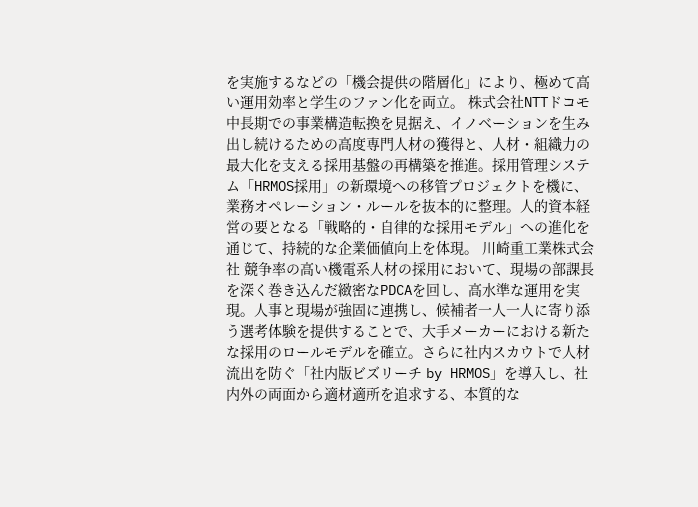を実施するなどの「機会提供の階層化」により、極めて高い運用効率と学生のファン化を両立。 株式会社NTTドコモ 中長期での事業構造転換を見据え、イノベーションを生み出し続けるための高度専門人材の獲得と、人材・組織力の最大化を支える採用基盤の再構築を推進。採用管理システム「HRMOS採用」の新環境への移管プロジェクトを機に、業務オペレーション・ルールを抜本的に整理。人的資本経営の要となる「戦略的・自律的な採用モデル」への進化を通じて、持続的な企業価値向上を体現。 川崎重工業株式会社 競争率の高い機電系人材の採用において、現場の部課長を深く巻き込んだ緻密なPDCAを回し、高水準な運用を実現。人事と現場が強固に連携し、候補者一人一人に寄り添う選考体験を提供することで、大手メーカーにおける新たな採用のロールモデルを確立。さらに社内スカウトで人材流出を防ぐ「社内版ビズリーチ by HRMOS」を導入し、社内外の両面から適材適所を追求する、本質的な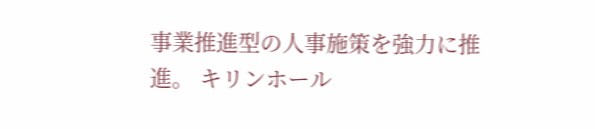事業推進型の人事施策を強力に推進。 キリンホール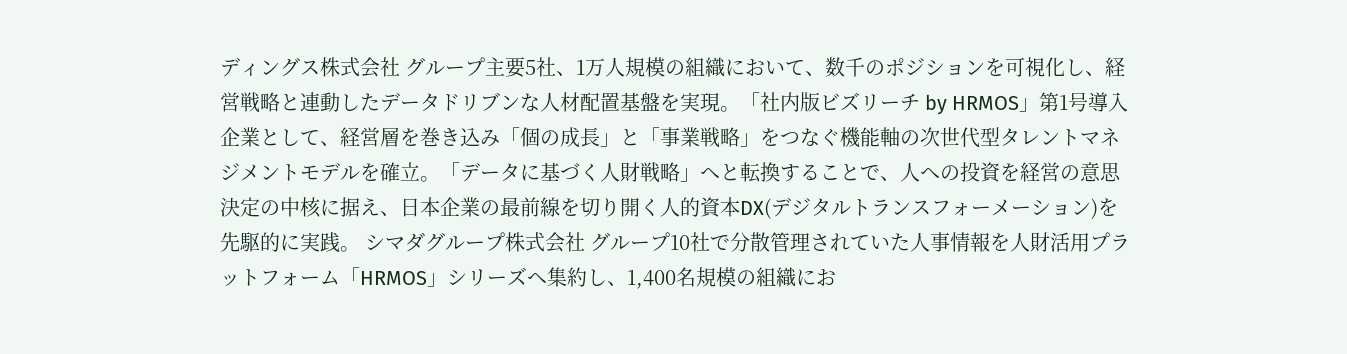ディングス株式会社 グループ主要5社、1万人規模の組織において、数千のポジションを可視化し、経営戦略と連動したデータドリブンな人材配置基盤を実現。「社内版ビズリーチ by HRMOS」第1号導入企業として、経営層を巻き込み「個の成長」と「事業戦略」をつなぐ機能軸の次世代型タレントマネジメントモデルを確立。「データに基づく人財戦略」へと転換することで、人への投資を経営の意思決定の中核に据え、日本企業の最前線を切り開く人的資本DX(デジタルトランスフォーメーション)を先駆的に実践。 シマダグループ株式会社 グループ10社で分散管理されていた人事情報を人財活用プラットフォーム「HRMOS」シリーズへ集約し、1,400名規模の組織にお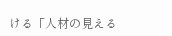ける「人材の見える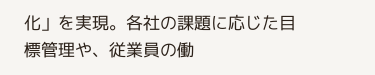化」を実現。各社の課題に応じた目標管理や、従業員の働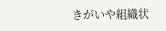きがいや組織状